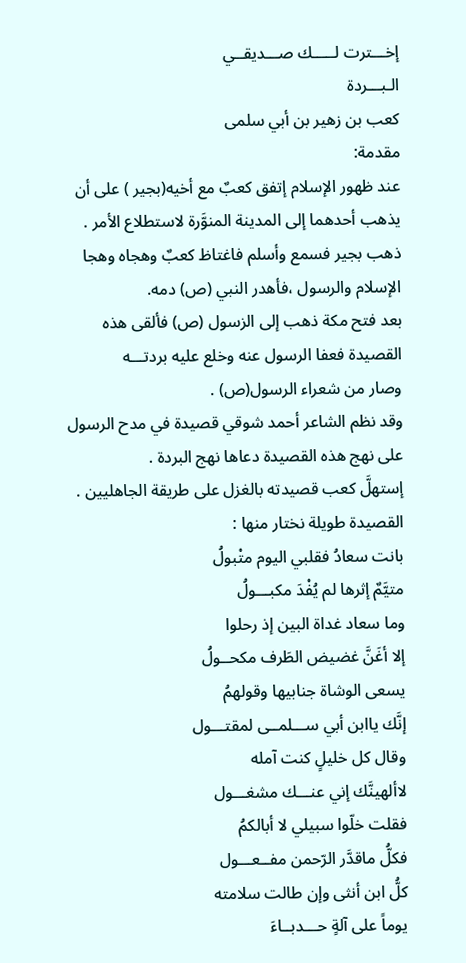إخـــترت لـــــك صـــديقــي
الـبـــردة
كعب بن زهير بن أبي سلمى
مقدمة:
عند ظهور الإسلام إتفق كعبٌ مع أخيه(بجير ) على أن يذهب أحدهما إلى المدينة المنوَّرة لاستطلاع الأمر .
ذهب بجير فسمع وأسلم فاغتاظ كعبٌ وهجاه وهجا الإسلام والرسول ،فأهدر النبي (ص) دمه.
بعد فتح مكة ذهب إلى الزسول (ص) فألقى هذه القصيدة فعفا الرسول عنه وخلع عليه بردتـــه
وصار من شعراء الرسول(ص) .
وقد نظم الشاعر أحمد شوقي قصيدة في مدح الرسول على نهج هذه القصيدة دعاها نهج البردة .
إستهلَّ كعب قصيدته بالغزل على طريقة الجاهليين .
القصيدة طويلة نختار منها :
بانت سعادُ فقلبي اليوم متْبولُ
متيَّمٌ إثرها لم يُفْدَ مكبـــولُ
وما سعاد غداة البين إذ رحلوا
إلا أغَنَّ غضيض الطَرف مكحــولُ
يسعى الوشاة جنابيها وقولهمُ
إنَّك ياابن أبي ســـلمــى لمقتـــول
وقال كل خليلٍ كنت آمله
لاألهينَّك إني عنـــك مشغـــول
فقلت خلّوا سبيلي لا أبالكمُ
فكلُّ ماقدَّر الرّحمن مفــعـــول
كلُّ ابن أنثى وإن طالت سلامته
يوماً على آلةٍ حـــدبــاءَ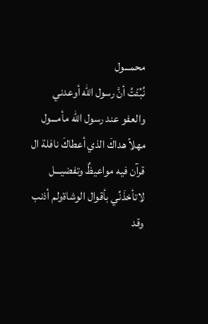محمـــول
نُبِّئْتُ أنَّ رسول الله أوعدني
والعفو عند رسول الله مأمـــول
مهلاً هداكَ الذي أعطاكَ نافلة ال
قرآن فيه مواعيظٌ وتفضيـــل
لاتأخذَنِّي بأقوال الوشاةولم أذنب
وقد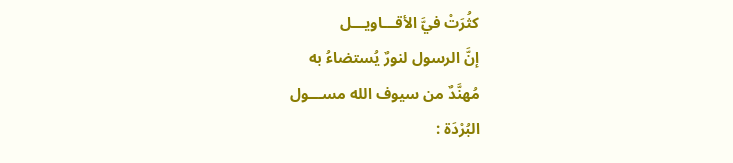كثُرَتْ فيَّ الأقـــاويـــل
إنَّ الرسول لنورٌ يُستضاءُ به
مُهنَّدٌ من سيوف الله مســـول
البُرْدَة :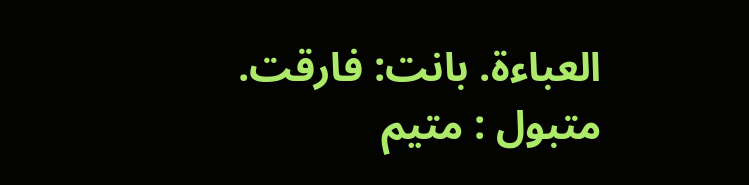العباءة. بانت: فارقت.
متبول : متيم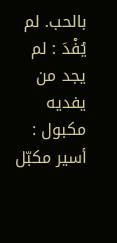بالحب. لم يُفْدَ : لم يجد من يفديه
مكبول : أسير مكبّل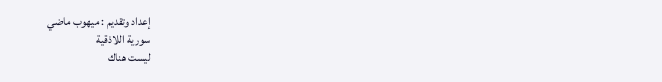إعداد وتقديم : ميهوب ماضي
سورية اللاذقية
ليست هناك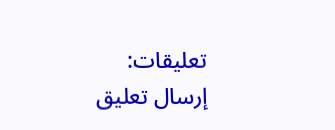تعليقات:
إرسال تعليق